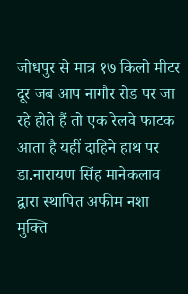जोधपुर से मात्र १७ किलो मीटर दूर जब आप नागौर रोड पर जा रहे होते हैं तो एक रेलवे फाटक आता है यहीं दाहिने हाथ पर डा.नारायण सिंह मानेकलाव द्वारा स्थापित अफीम नशा मुक्ति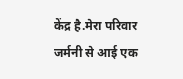केंद्र है.मेरा परिवार जर्मनी से आई एक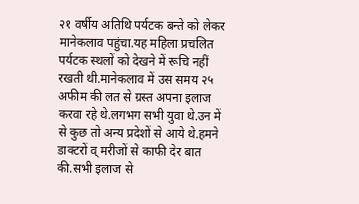२१ वर्षीय अतिथि पर्यटक बन्ते को लेकर मानेकलाव पहुंचा.यह महिला प्रचलित पर्यटक स्थलों को देखने में रूचि नहीं रखती थी.मानेकलाव में उस समय २५ अफीम की लत से ग्रस्त अपना इलाज करवा रहे थे.लगभग सभी युवा थे.उन में से कुछ तो अन्य प्रदेशों से आये थे.हमने डाक्टरों व् मरीजों से काफी देर बात की.सभी इलाज से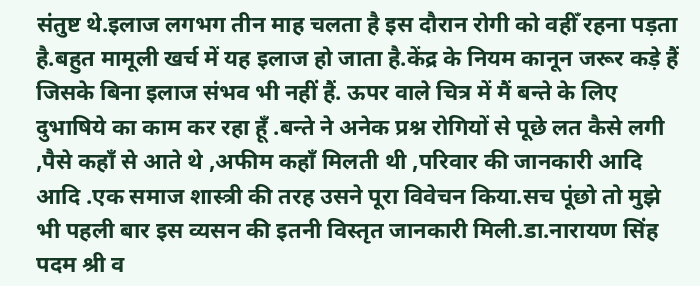संतुष्ट थे.इलाज लगभग तीन माह चलता है इस दौरान रोगी को वहीँ रहना पड़ता है.बहुत मामूली खर्च में यह इलाज हो जाता है.केंद्र के नियम कानून जरूर कड़े हैं जिसके बिना इलाज संभव भी नहीं हैं. ऊपर वाले चित्र में मैं बन्ते के लिए दुभाषिये का काम कर रहा हूँ .बन्ते ने अनेक प्रश्न रोगियों से पूछे लत कैसे लगी ,पैसे कहाँ से आते थे ,अफीम कहाँ मिलती थी ,परिवार की जानकारी आदि आदि .एक समाज शास्त्री की तरह उसने पूरा विवेचन किया.सच पूंछो तो मुझे भी पहली बार इस व्यसन की इतनी विस्तृत जानकारी मिली.डा.नारायण सिंह पदम श्री व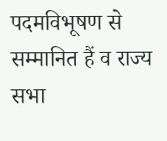पदमविभूषण से सम्मानित हैं व राज्य सभा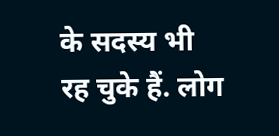के सदस्य भी रह चुके हैं. लोग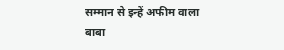सम्मान से इन्हें अफीम वाला बाबा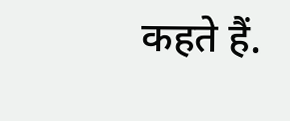कहते हैं.